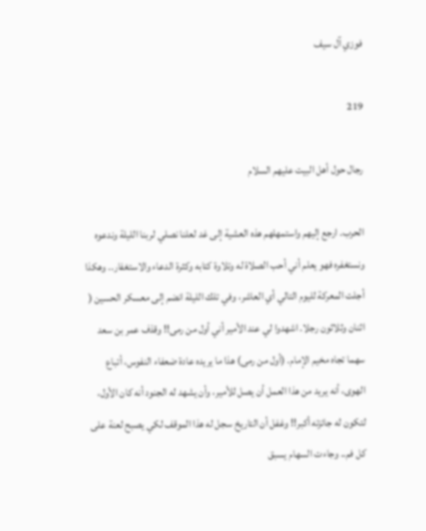فوزي آل سيف

219

رجال حول أهل البيت عليهم السلام

الحرب. ارجع إليهم واستمهلهم هذه العشية إلى غد لعلنا نصلي لربنا الليلة وندعوه ونستغفره فهو يعلم أني أحب الصلاة له وتلاوة كتابه وكثرة الدعاء والاستغفار.. وهكذا أجلت المعركة لليوم التالي أي العاشر، وفي تلك الليلة انضم إلى معسكر الحسين ( اثنان وثلاثون رجلا. اشهدوا لي عند الأمير أني أول من رمى!! وقذف عمر بن سعد سهما تجاه مخيم الإمام. (أول من رمى) هذا ما يريده عادة ضعفاء النفوس، أتباع الهوى، أنه يريد من هذا العمل أن يصل للأمير، وأن يشهد له الجنود أنه كان الأول، لتكون له جائزته أكبر!! وغفل أن التاريخ سجل له هذا الموقف لكي يصبح لعنة على كل فم.. وجاءت السهام يسبق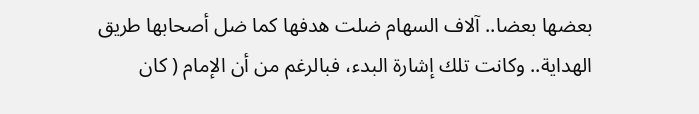بعضها بعضا.. آلاف السهام ضلت هدفها كما ضل أصحابها طريق الهداية.. وكانت تلك إشارة البدء، فبالرغم من أن الإمام ( كان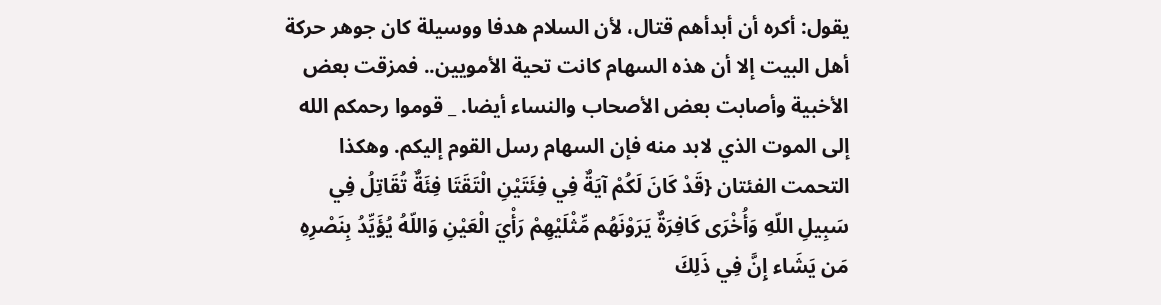يقول: أكره أن أبدأهم قتال، لأن السلام هدفا ووسيلة كان جوهر حركة أهل البيت إلا أن هذه السهام كانت تحية الأمويين.. فمزقت بعض الأخبية وأصابت بعض الأصحاب والنساء أيضا. _ قوموا رحمكم الله إلى الموت الذي لابد منه فإن السهام رسل القوم إليكم. وهكذا التحمت الفئتان {قَدْ كَانَ لَكُمْ آيَةٌ فِي فِئَتَيْنِ الْتَقَتَا فِئَةٌ تُقَاتِلُ فِي سَبِيلِ اللّهِ وَأُخْرَى كَافِرَةٌ يَرَوْنَهُم مِّثْلَيْهِمْ رَأْيَ الْعَيْنِ وَاللّهُ يُؤَيِّدُ بِنَصْرِهِ مَن يَشَاء إِنَّ فِي ذَلِكَ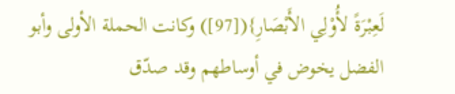لَعِبْرَةً لأُوْلِي الأَبْصَارِ}([97]) وكانت الحملة الأولى وأبو الفضل يخوض في أوساطهم وقد صدّق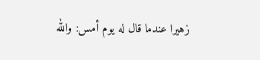زهيرا عندما قال له يوم أمس: والله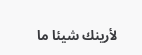لأرينك شيئا ما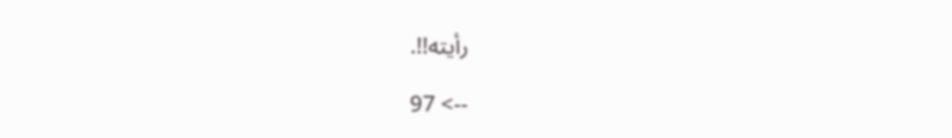رأيته!!.

--> 97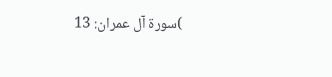)سورة آل عمران: 13